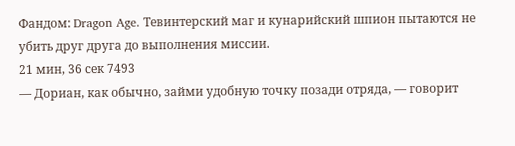Фандом: Dragon Age. Тевинтерский маг и кунарийский шпион пытаются не убить друг друга до выполнения миссии.
21 мин, 36 сек 7493
— Дориан, как обычно, займи удобную точку позади отряда, — говорит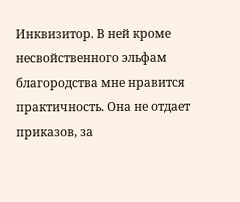Инквизитор. В ней кроме несвойственного эльфам благородства мне нравится практичность. Она не отдает приказов, за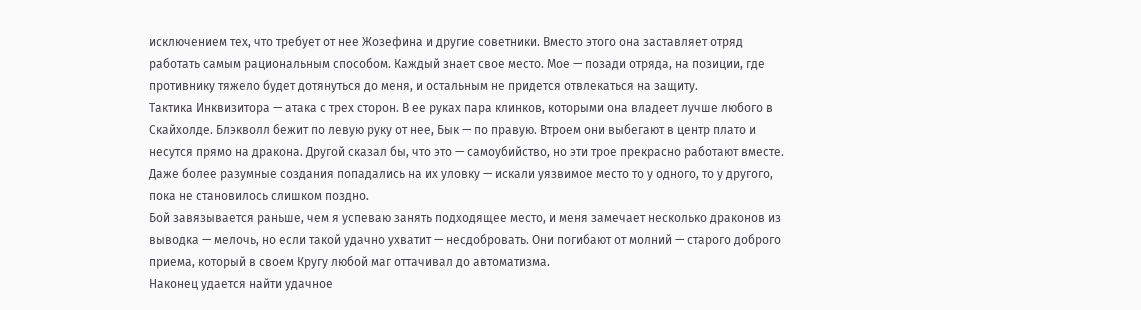исключением тех, что требует от нее Жозефина и другие советники. Вместо этого она заставляет отряд работать самым рациональным способом. Каждый знает свое место. Мое — позади отряда, на позиции, где противнику тяжело будет дотянуться до меня, и остальным не придется отвлекаться на защиту.
Тактика Инквизитора — атака с трех сторон. В ее руках пара клинков, которыми она владеет лучше любого в Скайхолде. Блэкволл бежит по левую руку от нее, Бык — по правую. Втроем они выбегают в центр плато и несутся прямо на дракона. Другой сказал бы, что это — самоубийство, но эти трое прекрасно работают вместе. Даже более разумные создания попадались на их уловку — искали уязвимое место то у одного, то у другого, пока не становилось слишком поздно.
Бой завязывается раньше, чем я успеваю занять подходящее место, и меня замечает несколько драконов из выводка — мелочь, но если такой удачно ухватит — несдобровать. Они погибают от молний — старого доброго приема, который в своем Кругу любой маг оттачивал до автоматизма.
Наконец удается найти удачное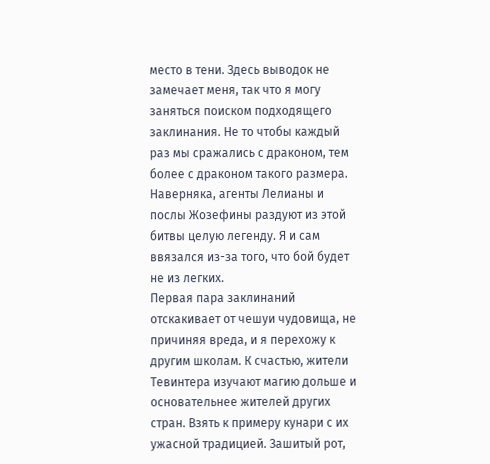место в тени. Здесь выводок не замечает меня, так что я могу заняться поиском подходящего заклинания. Не то чтобы каждый раз мы сражались с драконом, тем более с драконом такого размера. Наверняка, агенты Лелианы и послы Жозефины раздуют из этой битвы целую легенду. Я и сам ввязался из-за того, что бой будет не из легких.
Первая пара заклинаний отскакивает от чешуи чудовища, не причиняя вреда, и я перехожу к другим школам. К счастью, жители Тевинтера изучают магию дольше и основательнее жителей других стран. Взять к примеру кунари с их ужасной традицией. Зашитый рот,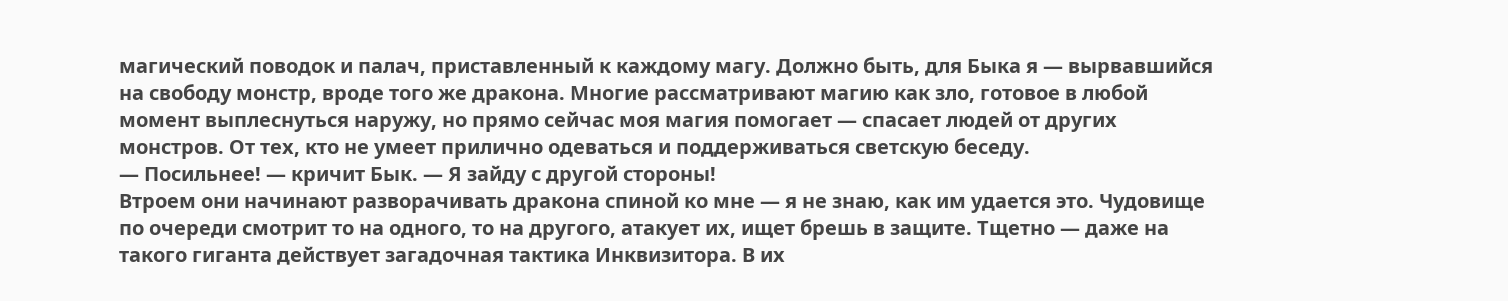магический поводок и палач, приставленный к каждому магу. Должно быть, для Быка я — вырвавшийся на свободу монстр, вроде того же дракона. Многие рассматривают магию как зло, готовое в любой момент выплеснуться наружу, но прямо сейчас моя магия помогает — спасает людей от других монстров. От тех, кто не умеет прилично одеваться и поддерживаться светскую беседу.
— Посильнее! — кричит Бык. — Я зайду с другой стороны!
Втроем они начинают разворачивать дракона спиной ко мне — я не знаю, как им удается это. Чудовище по очереди смотрит то на одного, то на другого, атакует их, ищет брешь в защите. Тщетно — даже на такого гиганта действует загадочная тактика Инквизитора. В их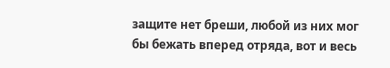защите нет бреши, любой из них мог бы бежать вперед отряда, вот и весь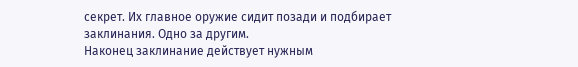секрет. Их главное оружие сидит позади и подбирает заклинания. Одно за другим.
Наконец заклинание действует нужным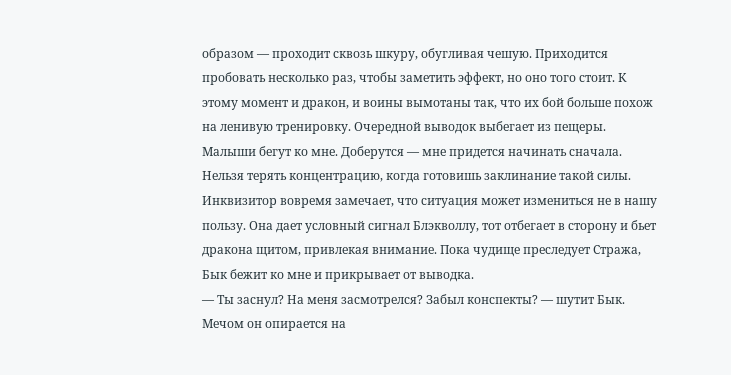образом — проходит сквозь шкуру, обугливая чешую. Приходится пробовать несколько раз, чтобы заметить эффект, но оно того стоит. К этому момент и дракон, и воины вымотаны так, что их бой больше похож на ленивую тренировку. Очередной выводок выбегает из пещеры. Малыши бегут ко мне. Доберутся — мне придется начинать сначала. Нельзя терять концентрацию, когда готовишь заклинание такой силы.
Инквизитор вовремя замечает, что ситуация может измениться не в нашу пользу. Она дает условный сигнал Блэкволлу, тот отбегает в сторону и бьет дракона щитом, привлекая внимание. Пока чудище преследует Стража, Бык бежит ко мне и прикрывает от выводка.
— Ты заснул? На меня засмотрелся? Забыл конспекты? — шутит Бык. Мечом он опирается на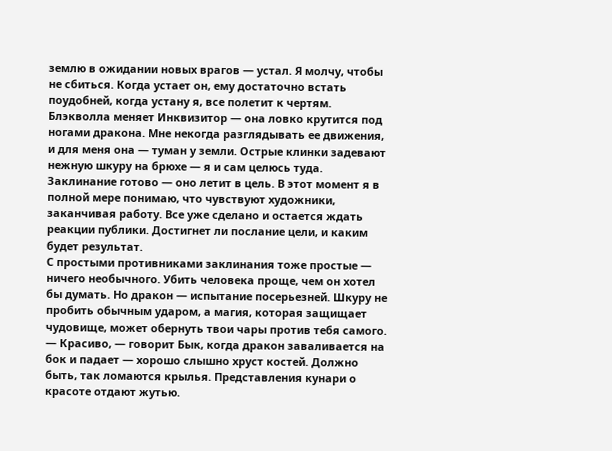землю в ожидании новых врагов — устал. Я молчу, чтобы не сбиться. Когда устает он, ему достаточно встать поудобней, когда устану я, все полетит к чертям.
Блэкволла меняет Инквизитор — она ловко крутится под ногами дракона. Мне некогда разглядывать ее движения, и для меня она — туман у земли. Острые клинки задевают нежную шкуру на брюхе — я и сам целюсь туда.
Заклинание готово — оно летит в цель. В этот момент я в полной мере понимаю, что чувствуют художники, заканчивая работу. Все уже сделано и остается ждать реакции публики. Достигнет ли послание цели, и каким будет результат.
С простыми противниками заклинания тоже простые — ничего необычного. Убить человека проще, чем он хотел бы думать. Но дракон — испытание посерьезней. Шкуру не пробить обычным ударом, а магия, которая защищает чудовище, может обернуть твои чары против тебя самого.
— Красиво, — говорит Бык, когда дракон заваливается на бок и падает — хорошо слышно хруст костей. Должно быть, так ломаются крылья. Представления кунари о красоте отдают жутью.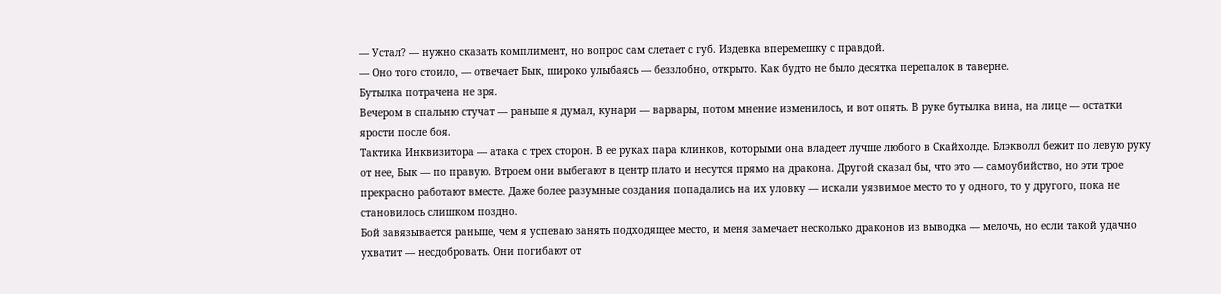— Устал? — нужно сказать комплимент, но вопрос сам слетает с губ. Издевка вперемешку с правдой.
— Оно того стоило, — отвечает Бык, широко улыбаясь — беззлобно, открыто. Как будто не было десятка перепалок в таверне.
Бутылка потрачена не зря.
Вечером в спальню стучат — раньше я думал, кунари — варвары, потом мнение изменилось, и вот опять. В руке бутылка вина, на лице — остатки ярости после боя.
Тактика Инквизитора — атака с трех сторон. В ее руках пара клинков, которыми она владеет лучше любого в Скайхолде. Блэкволл бежит по левую руку от нее, Бык — по правую. Втроем они выбегают в центр плато и несутся прямо на дракона. Другой сказал бы, что это — самоубийство, но эти трое прекрасно работают вместе. Даже более разумные создания попадались на их уловку — искали уязвимое место то у одного, то у другого, пока не становилось слишком поздно.
Бой завязывается раньше, чем я успеваю занять подходящее место, и меня замечает несколько драконов из выводка — мелочь, но если такой удачно ухватит — несдобровать. Они погибают от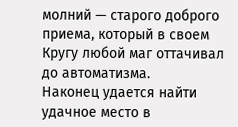молний — старого доброго приема, который в своем Кругу любой маг оттачивал до автоматизма.
Наконец удается найти удачное место в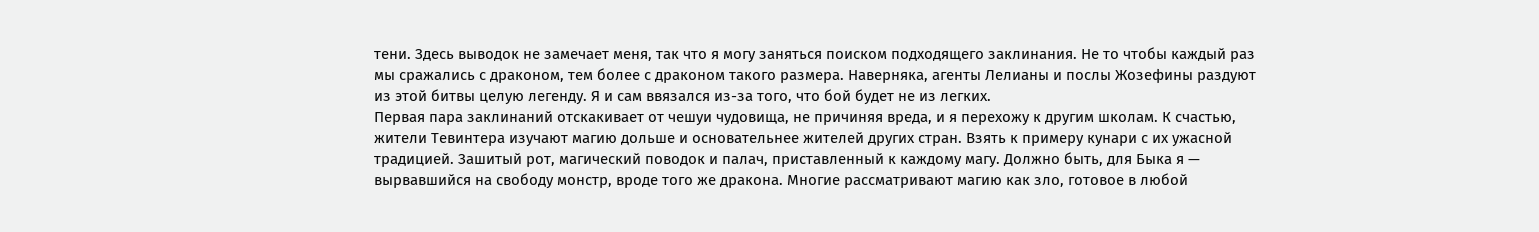тени. Здесь выводок не замечает меня, так что я могу заняться поиском подходящего заклинания. Не то чтобы каждый раз мы сражались с драконом, тем более с драконом такого размера. Наверняка, агенты Лелианы и послы Жозефины раздуют из этой битвы целую легенду. Я и сам ввязался из-за того, что бой будет не из легких.
Первая пара заклинаний отскакивает от чешуи чудовища, не причиняя вреда, и я перехожу к другим школам. К счастью, жители Тевинтера изучают магию дольше и основательнее жителей других стран. Взять к примеру кунари с их ужасной традицией. Зашитый рот, магический поводок и палач, приставленный к каждому магу. Должно быть, для Быка я — вырвавшийся на свободу монстр, вроде того же дракона. Многие рассматривают магию как зло, готовое в любой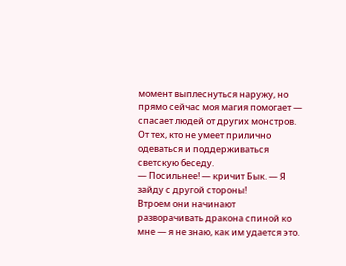момент выплеснуться наружу, но прямо сейчас моя магия помогает — спасает людей от других монстров. От тех, кто не умеет прилично одеваться и поддерживаться светскую беседу.
— Посильнее! — кричит Бык. — Я зайду с другой стороны!
Втроем они начинают разворачивать дракона спиной ко мне — я не знаю, как им удается это.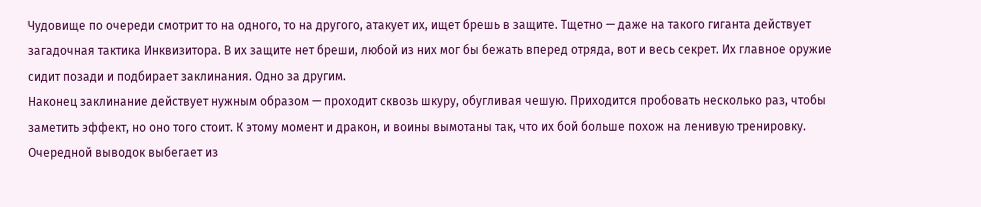Чудовище по очереди смотрит то на одного, то на другого, атакует их, ищет брешь в защите. Тщетно — даже на такого гиганта действует загадочная тактика Инквизитора. В их защите нет бреши, любой из них мог бы бежать вперед отряда, вот и весь секрет. Их главное оружие сидит позади и подбирает заклинания. Одно за другим.
Наконец заклинание действует нужным образом — проходит сквозь шкуру, обугливая чешую. Приходится пробовать несколько раз, чтобы заметить эффект, но оно того стоит. К этому момент и дракон, и воины вымотаны так, что их бой больше похож на ленивую тренировку. Очередной выводок выбегает из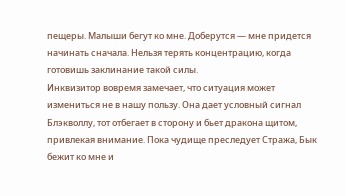пещеры. Малыши бегут ко мне. Доберутся — мне придется начинать сначала. Нельзя терять концентрацию, когда готовишь заклинание такой силы.
Инквизитор вовремя замечает, что ситуация может измениться не в нашу пользу. Она дает условный сигнал Блэкволлу, тот отбегает в сторону и бьет дракона щитом, привлекая внимание. Пока чудище преследует Стража, Бык бежит ко мне и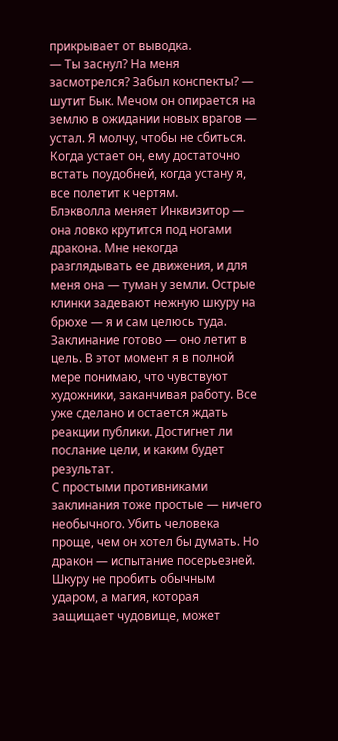прикрывает от выводка.
— Ты заснул? На меня засмотрелся? Забыл конспекты? — шутит Бык. Мечом он опирается на землю в ожидании новых врагов — устал. Я молчу, чтобы не сбиться. Когда устает он, ему достаточно встать поудобней, когда устану я, все полетит к чертям.
Блэкволла меняет Инквизитор — она ловко крутится под ногами дракона. Мне некогда разглядывать ее движения, и для меня она — туман у земли. Острые клинки задевают нежную шкуру на брюхе — я и сам целюсь туда.
Заклинание готово — оно летит в цель. В этот момент я в полной мере понимаю, что чувствуют художники, заканчивая работу. Все уже сделано и остается ждать реакции публики. Достигнет ли послание цели, и каким будет результат.
С простыми противниками заклинания тоже простые — ничего необычного. Убить человека проще, чем он хотел бы думать. Но дракон — испытание посерьезней. Шкуру не пробить обычным ударом, а магия, которая защищает чудовище, может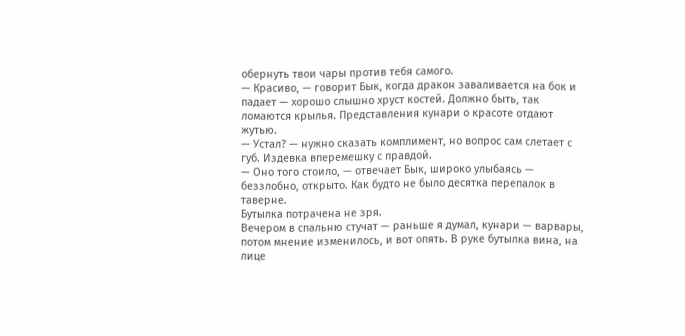обернуть твои чары против тебя самого.
— Красиво, — говорит Бык, когда дракон заваливается на бок и падает — хорошо слышно хруст костей. Должно быть, так ломаются крылья. Представления кунари о красоте отдают жутью.
— Устал? — нужно сказать комплимент, но вопрос сам слетает с губ. Издевка вперемешку с правдой.
— Оно того стоило, — отвечает Бык, широко улыбаясь — беззлобно, открыто. Как будто не было десятка перепалок в таверне.
Бутылка потрачена не зря.
Вечером в спальню стучат — раньше я думал, кунари — варвары, потом мнение изменилось, и вот опять. В руке бутылка вина, на лице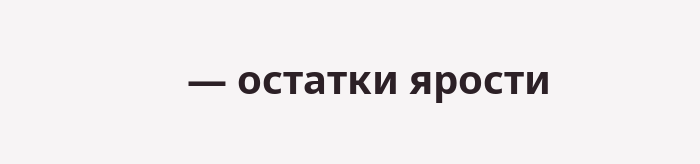— остатки ярости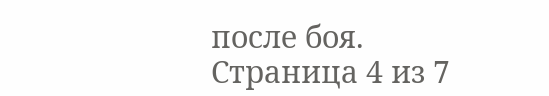после боя.
Страница 4 из 7